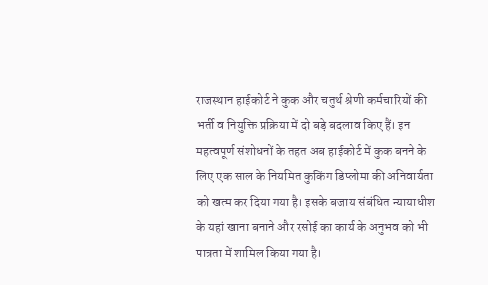राजस्थान हाईकोर्ट ने कुक और चतुर्थ श्रेणी कर्मचारियों की भर्ती व नियुक्ति प्रक्रिया में दो बड़े बदलाव किए हैं। इन महत्वपूर्ण संशोधनों के तहत अब हाईकोर्ट में कुक बनने के लिए एक साल के नियमित कुकिंग डिप्लोमा की अनिवार्यता को खत्म कर दिया गया है। इसके बजाय संबंधित न्यायाधीश के यहां खाना बनाने और रसोई का कार्य के अनुभव को भी पात्रता में शामिल किया गया है।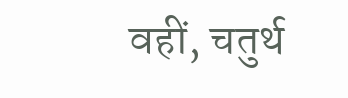वहीं, चतुर्थ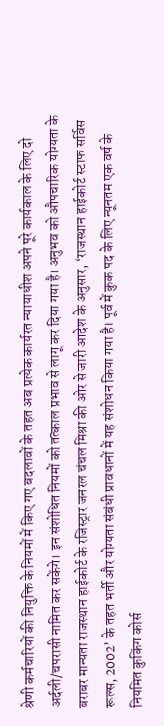श्रेणी कर्मचारियों की नियुक्ति के नियमों में किए गए बदलावों के तहत अब प्रत्येक कार्यरत न्यायाधीश अपने पूरे कार्यकाल के लिए दो अर्दली/चपरासी नामित कर सकेंगे। इन संशोधित नियमों को तत्काल प्रभाव से लागू कर दिया गया है। अनुभव को औपचारिक योग्यता के बराबर मान्यता राजस्थान हाईकोर्ट के रजिस्ट्रार जनरल चंचल मिश्रा की ओर से जारी आदेश के अनुसार, ‘राजस्थान हाईकोर्ट स्टाफ सर्विस रूल्स, 2002’ के तहत भर्ती और योग्यता संबंधी प्रावधानों में यह संशोधन किया गया है। पूर्व में कुक पद के लिए न्यूनतम एक वर्ष के नियमित कुकिंग कोर्स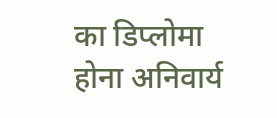का डिप्लोमा होना अनिवार्य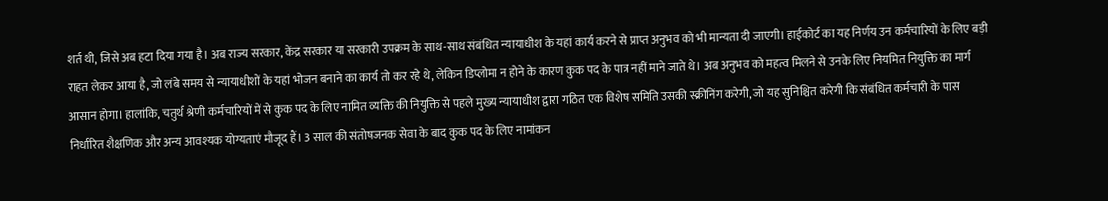शर्त थी, जिसे अब हटा दिया गया है। अब राज्य सरकार, केंद्र सरकार या सरकारी उपक्रम के साथ-साथ संबंधित न्यायाधीश के यहां कार्य करने से प्राप्त अनुभव को भी मान्यता दी जाएगी। हाईकोर्ट का यह निर्णय उन कर्मचारियों के लिए बड़ी राहत लेकर आया है, जो लंबे समय से न्यायाधीशों के यहां भोजन बनाने का कार्य तो कर रहे थे, लेकिन डिप्लोमा न होने के कारण कुक पद के पात्र नहीं माने जाते थे। अब अनुभव को महत्व मिलने से उनके लिए नियमित नियुक्ति का मार्ग आसान होगा। हालांकि, चतुर्थ श्रेणी कर्मचारियों में से कुक पद के लिए नामित व्यक्ति की नियुक्ति से पहले मुख्य न्यायाधीश द्वारा गठित एक विशेष समिति उसकी स्क्रीनिंग करेगी, जो यह सुनिश्चित करेगी कि संबंधित कर्मचारी के पास निर्धारित शैक्षणिक और अन्य आवश्यक योग्यताएं मौजूद हैं। 3 साल की संतोषजनक सेवा के बाद कुक पद के लिए नामांकन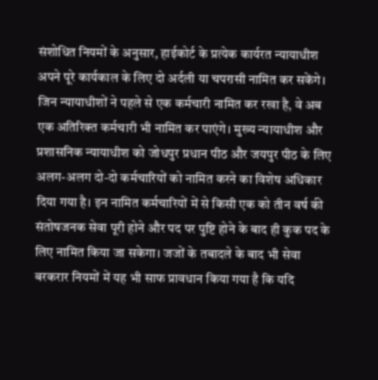संशोधित नियमों के अनुसार, हाईकोर्ट के प्रत्येक कार्यरत न्यायाधीश अपने पूरे कार्यकाल के लिए दो अर्दली या चपरासी नामित कर सकेंगे। जिन न्यायाधीशों ने पहले से एक कर्मचारी नामित कर रखा है, वे अब एक अतिरिक्त कर्मचारी भी नामित कर पाएंगे। मुख्य न्यायाधीश और प्रशासनिक न्यायाधीश को जोधपुर प्रधान पीठ और जयपुर पीठ के लिए अलग-अलग दो-दो कर्मचारियों को नामित करने का विशेष अधिकार दिया गया है। इन नामित कर्मचारियों में से किसी एक को तीन वर्ष की संतोषजनक सेवा पूरी होने और पद पर पुष्टि होने के बाद ही कुक पद के लिए नामित किया जा सकेगा। जजों के तबादले के बाद भी सेवा बरकरार नियमों में यह भी साफ प्रावधान किया गया है कि यदि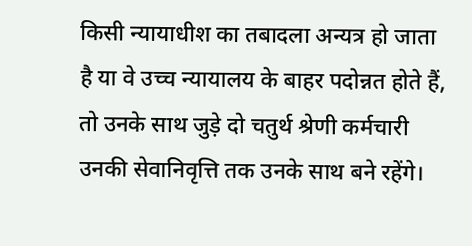किसी न्यायाधीश का तबादला अन्यत्र हो जाता है या वे उच्च न्यायालय के बाहर पदोन्नत होते हैं, तो उनके साथ जुड़े दो चतुर्थ श्रेणी कर्मचारी उनकी सेवानिवृत्ति तक उनके साथ बने रहेंगे।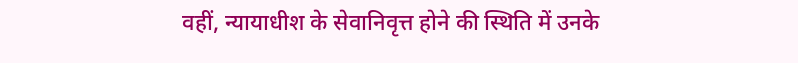वहीं, न्यायाधीश के सेवानिवृत्त होने की स्थिति में उनके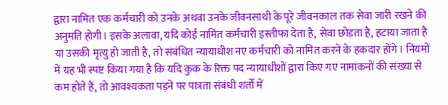द्वारा नामित एक कर्मचारी को उनके अथवा उनके जीवनसाथी के पूरे जीवनकाल तक सेवा जारी रखने की अनुमति होगी। इसके अलावा, यदि कोई नामित कर्मचारी इस्तीफा देता है, सेवा छोड़ता है, हटाया जाता है या उसकी मृत्यु हो जाती है, तो संबंधित न्यायाधीश नए कर्मचारी को नामित करने के हकदार होंगे। नियमों में यह भी स्पष्ट किया गया है कि यदि कुक के रिक्त पद न्यायाधीशों द्वारा किए गए नामांकनों की संख्या से कम होते हैं, तो आवश्यकता पड़ने पर पात्रता संबंधी शर्तों में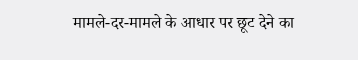मामले-दर-मामले के आधार पर छूट देने का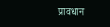प्रावधान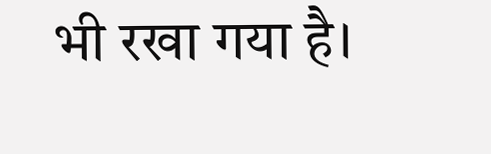भी रखा गया है।